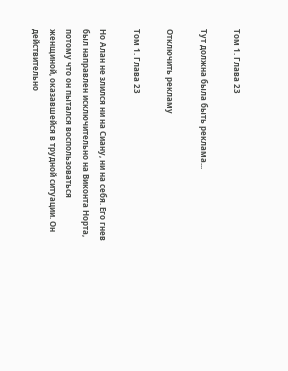Том 1. Глава 23

Тут должна была быть реклама...

Отключить рекламу

Том 1. Глава 23

Но Алан не злился ни на Сиану, ни на себя. Его гнев был направлен исключительно на Виконта Норта, потому что он пытался воспользоваться женщиной, оказавшейся в трудной ситуации. Он действительно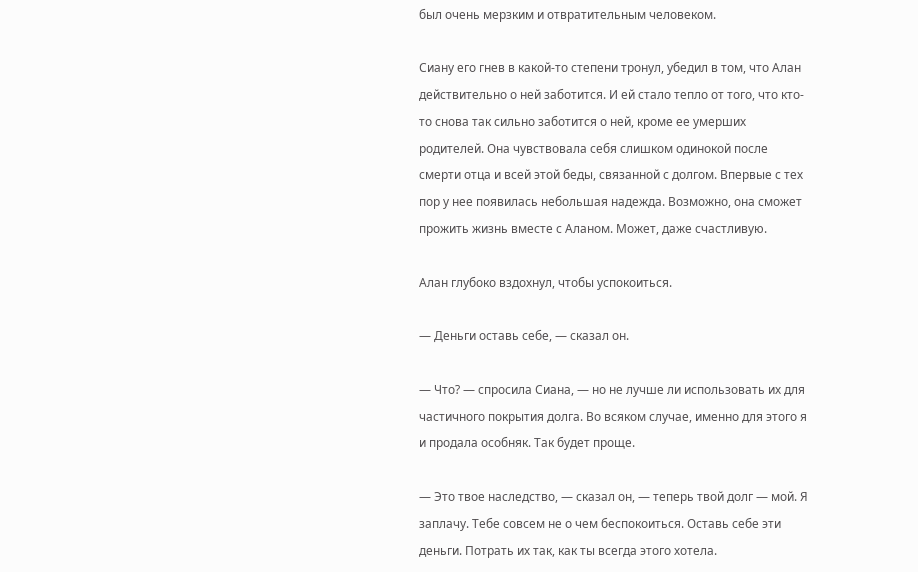был очень мерзким и отвратительным человеком.

Сиану его гнев в какой-то степени тронул, убедил в том, что Алан действительно о ней заботится. И ей стало тепло от того, что кто-то снова так сильно заботится о ней, кроме ее умерших родителей. Она чувствовала себя слишком одинокой после смерти отца и всей этой беды, связанной с долгом. Впервые с тех пор у нее появилась небольшая надежда. Возможно, она сможет прожить жизнь вместе с Аланом. Может, даже счастливую.

Алан глубоко вздохнул, чтобы успокоиться.

— Деньги оставь себе, — сказал он.

— Что? — спросила Сиана, — но не лучше ли использовать их для частичного покрытия долга. Во всяком случае, именно для этого я и продала особняк. Так будет проще.

— Это твое наследство, — сказал он, — теперь твой долг — мой. Я заплачу. Тебе совсем не о чем беспокоиться. Оставь себе эти деньги. Потрать их так, как ты всегда этого хотела.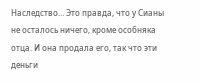Наследство… Это правда, что у Сианы не осталось ничего, кроме особняка отца. И она продала его, так что эти деньги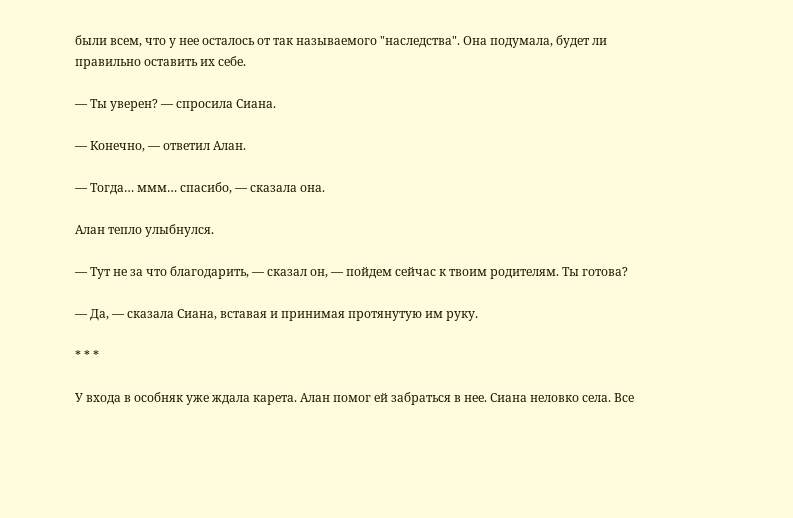были всем, что у нее осталось от так называемого "наследства". Она подумала, будет ли правильно оставить их себе.

— Ты уверен? — спросила Сиана.

— Конечно, — ответил Алан.

— Тогда… ммм… спасибо, — сказала она.

Алан тепло улыбнулся.

— Тут не за что благодарить, — сказал он, — пойдем сейчас к твоим родителям. Ты готова?

— Да, — сказала Сиана, вставая и принимая протянутую им руку.

* * *

У входа в особняк уже ждала карета. Алан помог ей забраться в нее. Сиана неловко села. Все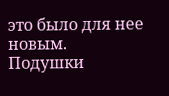это было для нее новым. Подушки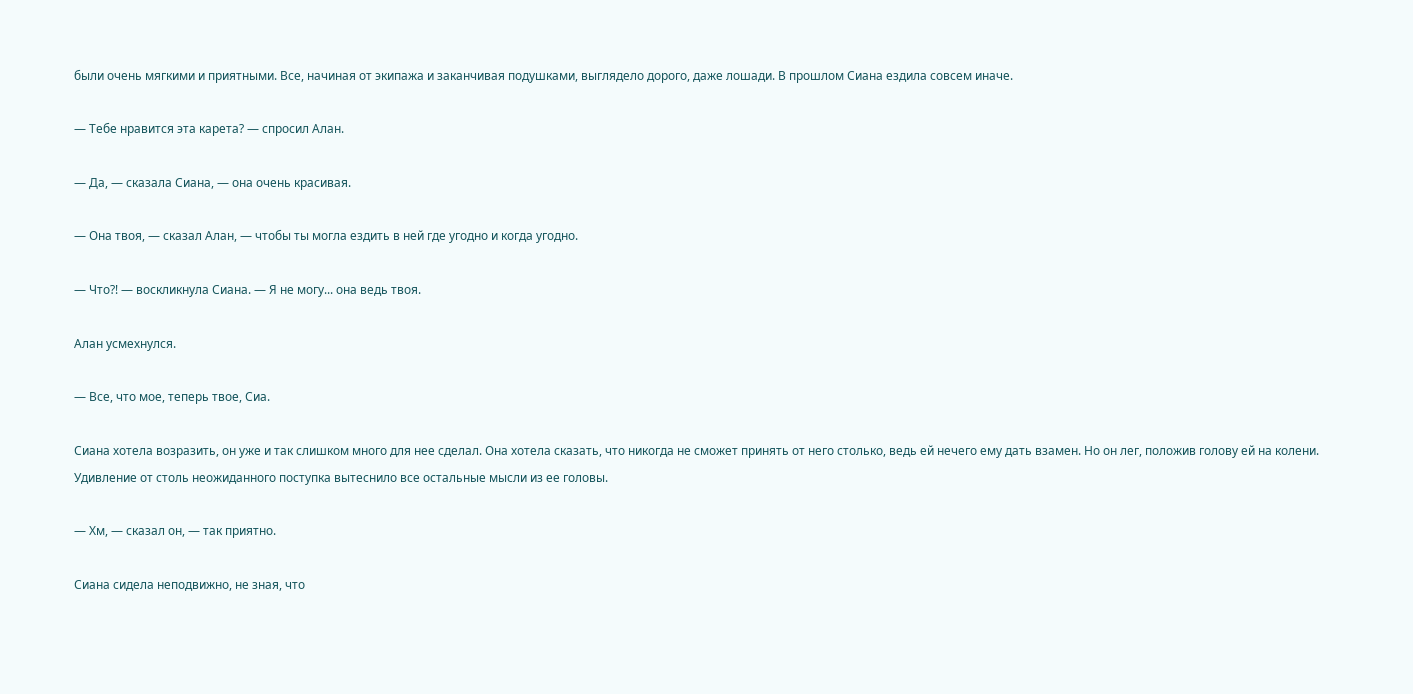были очень мягкими и приятными. Все, начиная от экипажа и заканчивая подушками, выглядело дорого, даже лошади. В прошлом Сиана ездила совсем иначе.

— Тебе нравится эта карета? — спросил Алан.

— Да, — сказала Сиана, — она очень красивая.

— Она твоя, — сказал Алан, — чтобы ты могла ездить в ней где угодно и когда угодно.

— Что?! — воскликнула Сиана. — Я не могу... она ведь твоя.

Алан усмехнулся.

— Все, что мое, теперь твое, Сиа.

Сиана хотела возразить, он уже и так слишком много для нее сделал. Она хотела сказать, что никогда не сможет принять от него столько, ведь ей нечего ему дать взамен. Но он лег, положив голову ей на колени. Удивление от столь неожиданного поступка вытеснило все остальные мысли из ее головы.

— Хм, — сказал он, — так приятно.

Сиана сидела неподвижно, не зная, что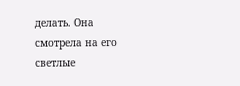делать. Она смотрела на его светлые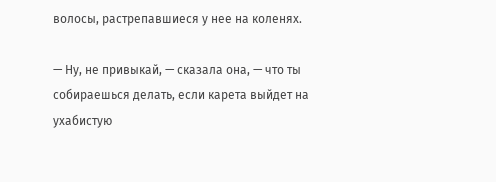волосы, растрепавшиеся у нее на коленях.

— Ну, не привыкай, — сказала она, — что ты собираешься делать, если карета выйдет на ухабистую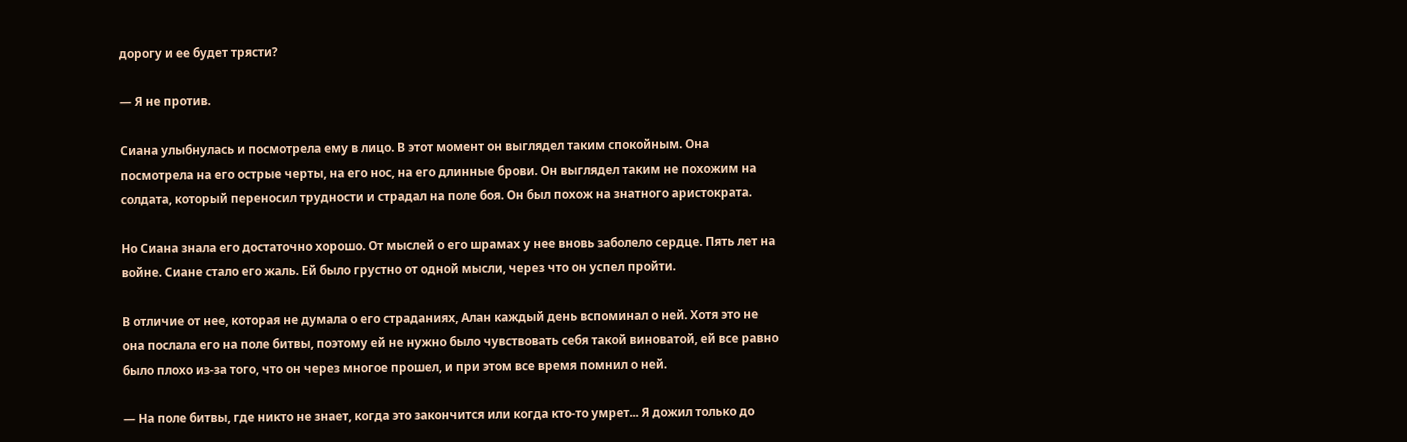дорогу и ее будет трясти?

— Я не против.

Сиана улыбнулась и посмотрела ему в лицо. В этот момент он выглядел таким спокойным. Она посмотрела на его острые черты, на его нос, на его длинные брови. Он выглядел таким не похожим на солдата, который переносил трудности и страдал на поле боя. Он был похож на знатного аристократа.

Но Сиана знала его достаточно хорошо. От мыслей о его шрамах у нее вновь заболело сердце. Пять лет на войне. Сиане стало его жаль. Ей было грустно от одной мысли, через что он успел пройти.

В отличие от нее, которая не думала о его страданиях, Алан каждый день вспоминал о ней. Хотя это не она послала его на поле битвы, поэтому ей не нужно было чувствовать себя такой виноватой, ей все равно было плохо из-за того, что он через многое прошел, и при этом все время помнил о ней.

— На поле битвы, где никто не знает, когда это закончится или когда кто-то умрет... Я дожил только до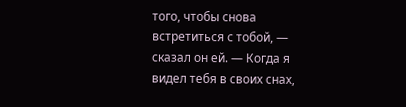того, чтобы снова встретиться с тобой, — сказал он ей. — Когда я видел тебя в своих снах,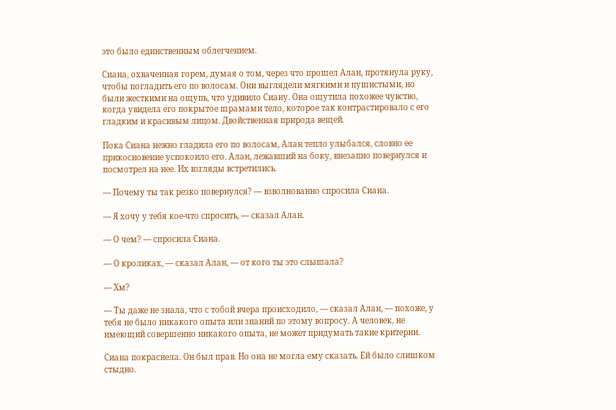это было единственным облегчением.

Сиана, охваченная горем, думая о том, через что прошел Алан, протянула руку, чтобы погладить его по волосам. Они выглядели мягкими и пушистыми, но были жесткими на ощупь, что удивило Сиану. Она ощутила похожее чувство, когда увидела его покрытое шрамами тело, которое так контрастировало с его гладким и красивым лицом. Двойственная природа вещей.

Пока Сиана нежно гладила его по волосам, Алан тепло улыбался, словно ее прикосновение успокоило его. Алан, лежавший на боку, внезапно повернулся и посмотрел на нее. Их взгляды встретились.

— Почему ты так резко повернулся? — взволнованно спросила Сиана.

— Я хочу у тебя кое-что спросить, — сказал Алан.

— О чем? — спросила Сиана.

— О кроликах, — сказал Алан, — от кого ты это слышала?

— Хм?

— Ты даже не знала, что с тобой вчера происходило, — сказал Алан, — похоже, у тебя не было никакого опыта или знаний по этому вопросу. А человек, не имеющий совершенно никакого опыта, не может придумать такие критерии.

Сиана покраснела. Он был прав. Но она не могла ему сказать. Ей было слишком стыдно.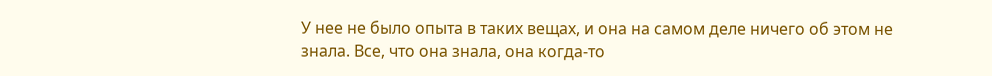У нее не было опыта в таких вещах, и она на самом деле ничего об этом не знала. Все, что она знала, она когда-то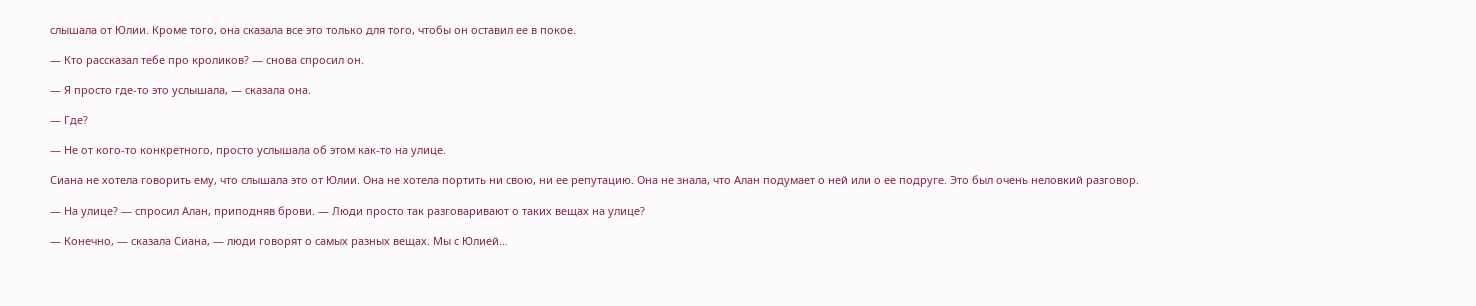слышала от Юлии. Кроме того, она сказала все это только для того, чтобы он оставил ее в покое.

— Кто рассказал тебе про кроликов? — снова спросил он.

— Я просто где-то это услышала, — сказала она.

— Где?

— Не от кого-то конкретного, просто услышала об этом как-то на улице.

Сиана не хотела говорить ему, что слышала это от Юлии. Она не хотела портить ни свою, ни ее репутацию. Она не знала, что Алан подумает о ней или о ее подруге. Это был очень неловкий разговор.

— На улице? — спросил Алан, приподняв брови. — Люди просто так разговаривают о таких вещах на улице?

— Конечно, — сказала Сиана, — люди говорят о самых разных вещах. Мы с Юлией…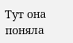Тут она поняла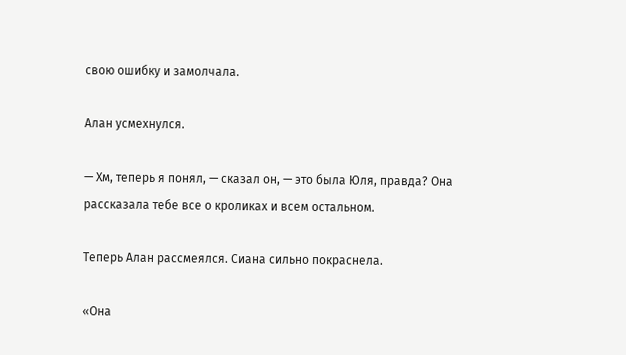свою ошибку и замолчала.

Алан усмехнулся.

— Хм, теперь я понял, — сказал он, — это была Юля, правда? Она рассказала тебе все о кроликах и всем остальном.

Теперь Алан рассмеялся. Сиана сильно покраснела.

«Она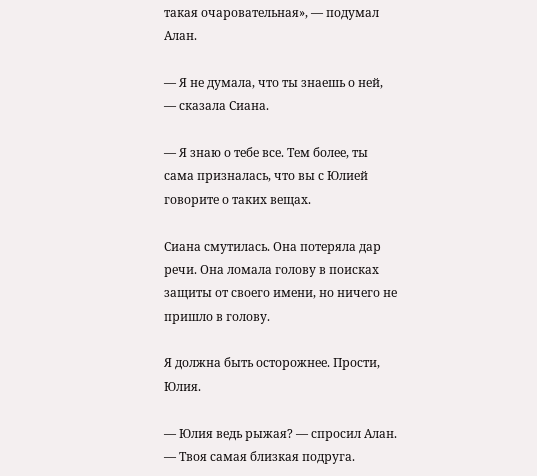такая очаровательная», — подумал Алан.

— Я не думала, что ты знаешь о ней, — сказала Сиана.

— Я знаю о тебе все. Тем более, ты сама призналась, что вы с Юлией говорите о таких вещах.

Сиана смутилась. Она потеряла дар речи. Она ломала голову в поисках защиты от своего имени, но ничего не пришло в голову.

Я должна быть осторожнее. Прости, Юлия.

— Юлия ведь рыжая? — спросил Алан. — Твоя самая близкая подруга.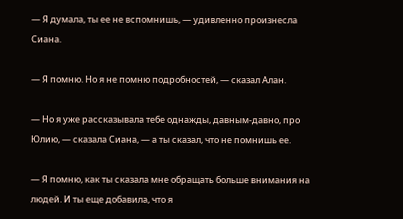— Я думала, ты ее не вспомнишь, — удивленно произнесла Сиана.

— Я помню. Но я не помню подробностей, — сказал Алан.

— Но я уже рассказывала тебе однажды, давным-давно, про Юлию, — сказала Сиана, — а ты сказал, что не помнишь ее.

— Я помню, как ты сказала мне обращать больше внимания на людей. И ты еще добавила, что я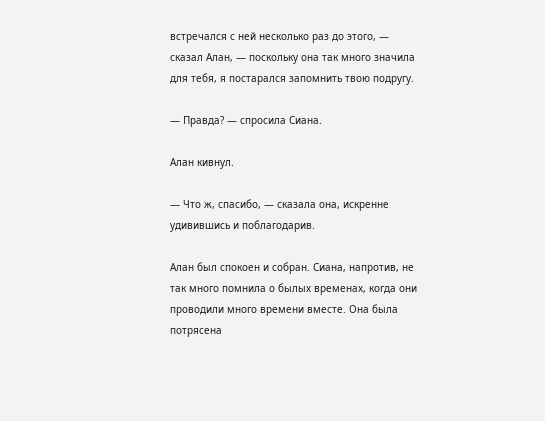встречался с ней несколько раз до этого, — сказал Алан, — поскольку она так много значила для тебя, я постарался запомнить твою подругу.

— Правда? — спросила Сиана.

Алан кивнул.

— Что ж, спасибо, — сказала она, искренне удивившись и поблагодарив.

Алан был спокоен и собран. Сиана, напротив, не так много помнила о былых временах, когда они проводили много времени вместе. Она была потрясена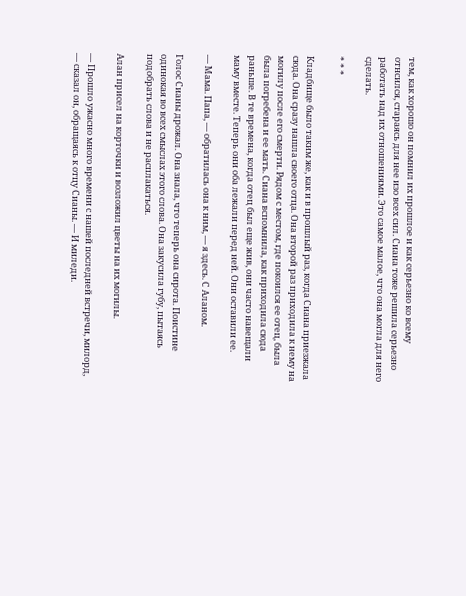тем, как хорошо он помнил их прошлое и как серьезно ко всему отнсился, стараясь для нее изо всех сил. Сиана тоже решила серьезно работать над их отношениями. Это самое малое, что она могла для него сделать.

* * *

Кладбище было таким же, как и в прошлый раз, когда Сиана приезжала сюда. Она сразу нашла своего отца. Она второй раз приходила к нему на могилу после его смерти. Рядом с местом, где покоился ее отец, была была погребена и ее мать. Сиана вспомнила, как приходила сюда раньше. В те времена, когда отец был еще жив, они часто навещали маму вместе. Теперь они оба лежали перед ней. Они оставили ее.

— Мама. Папа, — обратилась она к ним, — я здесь. С Аланом.

Голос Сианы дрожал. Она знала, что теперь она сирота. Поистине одинокая во всех смыслах этого слова. Она закусила губу, пытаясь подобрать слова и не расплакаться.

Алан присел на корточки и возложил цветы на их могилы.

— Прошло ужасно много времени с нашей последней встречи, милорд, — сказал он, обращаясь к отцу Сианы. — И миледи.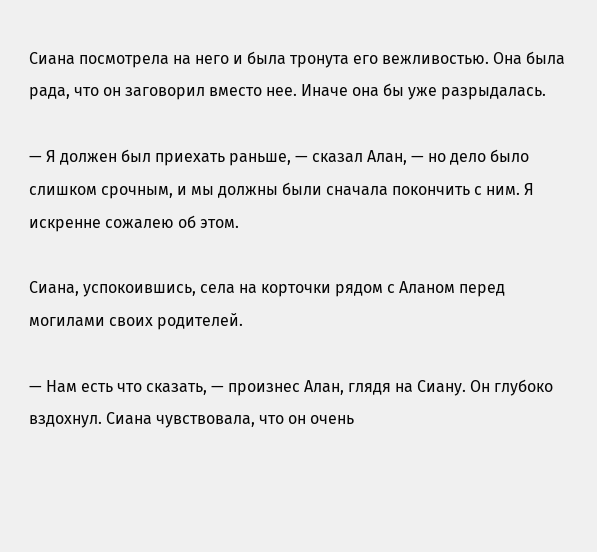Сиана посмотрела на него и была тронута его вежливостью. Она была рада, что он заговорил вместо нее. Иначе она бы уже разрыдалась.

— Я должен был приехать раньше, — сказал Алан, — но дело было слишком срочным, и мы должны были сначала покончить с ним. Я искренне сожалею об этом.

Сиана, успокоившись, села на корточки рядом с Аланом перед могилами своих родителей.

— Нам есть что сказать, — произнес Алан, глядя на Сиану. Он глубоко вздохнул. Сиана чувствовала, что он очень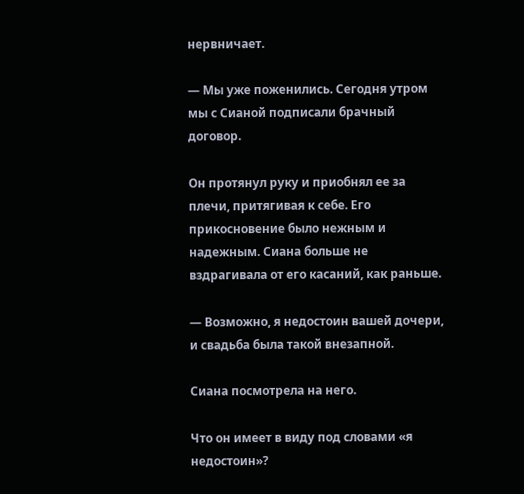нервничает.

— Мы уже поженились. Сегодня утром мы с Сианой подписали брачный договор.

Он протянул руку и приобнял ее за плечи, притягивая к себе. Его прикосновение было нежным и надежным. Сиана больше не вздрагивала от его касаний, как раньше.

— Возможно, я недостоин вашей дочери, и свадьба была такой внезапной.

Сиана посмотрела на него.

Что он имеет в виду под словами «я недостоин»?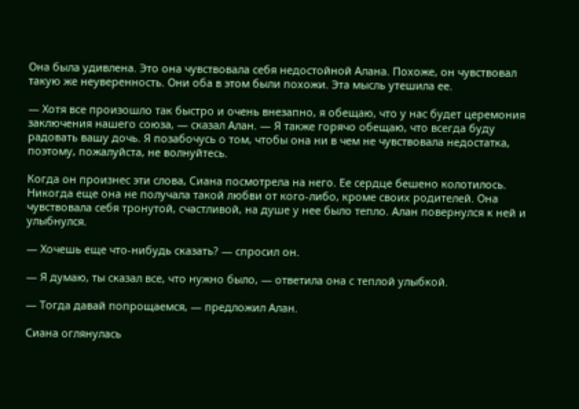Она была удивлена. Это она чувствовала себя недостойной Алана. Похоже, он чувствовал такую же неуверенность. Они оба в этом были похожи. Эта мысль утешила ее.

— Хотя все произошло так быстро и очень внезапно, я обещаю, что у нас будет церемония заключения нашего союза, — сказал Алан. — Я также горячо обещаю, что всегда буду радовать вашу дочь. Я позабочусь о том, чтобы она ни в чем не чувствовала недостатка, поэтому, пожалуйста, не волнуйтесь.

Когда он произнес эти слова, Сиана посмотрела на него. Ее сердце бешено колотилось. Никогда еще она не получала такой любви от кого-либо, кроме своих родителей. Она чувствовала себя тронутой, счастливой, на душе у нее было тепло. Алан повернулся к ней и улыбнулся.

— Хочешь еще что-нибудь сказать? — спросил он.

— Я думаю, ты сказал все, что нужно было, — ответила она с теплой улыбкой.

— Тогда давай попрощаемся, — предложил Алан.

Сиана оглянулась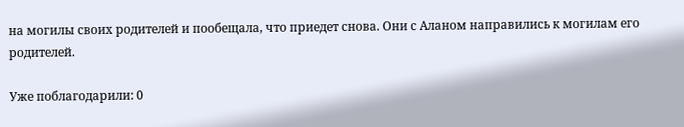на могилы своих родителей и пообещала, что приедет снова. Они с Аланом направились к могилам его родителей.

Уже поблагодарили: 0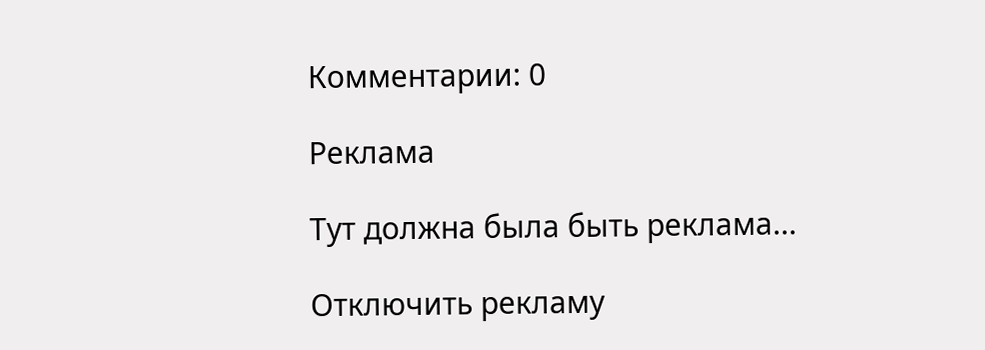Комментарии: 0

Реклама

Тут должна была быть реклама...

Отключить рекламу